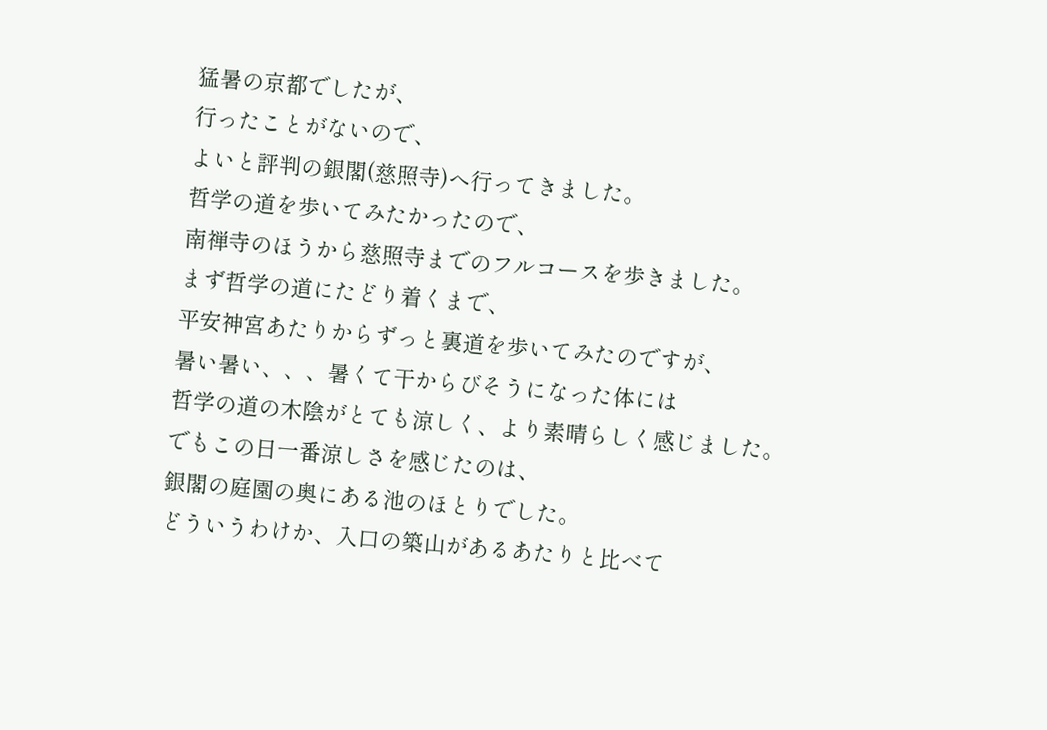猛暑の京都でしたが、
行ったことがないので、
よいと評判の銀閣(慈照寺)へ行ってきました。
哲学の道を歩いてみたかったので、
南禅寺のほうから慈照寺までのフルコースを歩きました。
まず哲学の道にたどり着くまで、
平安神宮あたりからずっと裏道を歩いてみたのですが、
暑い暑い、、、暑くて干からびそうになった体には
哲学の道の木陰がとても涼しく、より素晴らしく感じました。
でもこの日一番涼しさを感じたのは、
銀閣の庭園の奥にある池のほとりでした。
どういうわけか、入口の築山があるあたりと比べて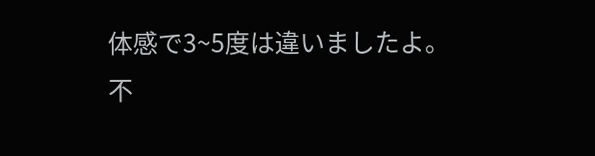体感で3~5度は違いましたよ。
不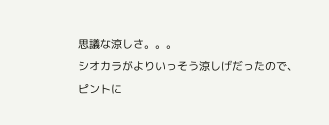思議な涼しさ。。。
シオカラがよりいっそう涼しげだったので、
ピントに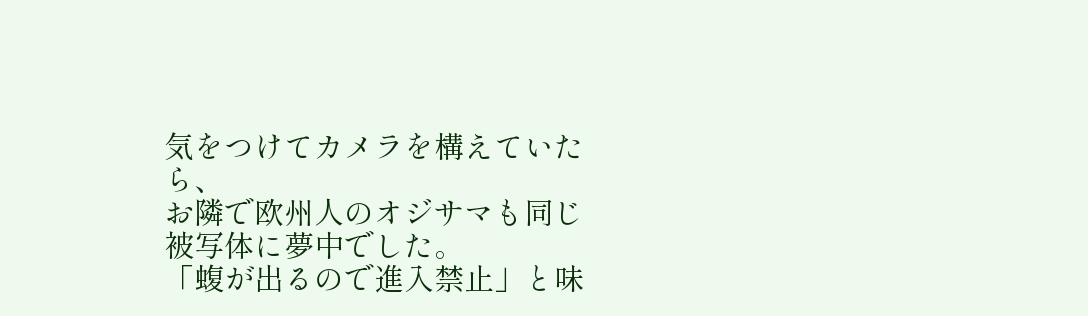気をつけてカメラを構えていたら、
お隣で欧州人のオジサマも同じ被写体に夢中でした。
「蝮が出るので進入禁止」と味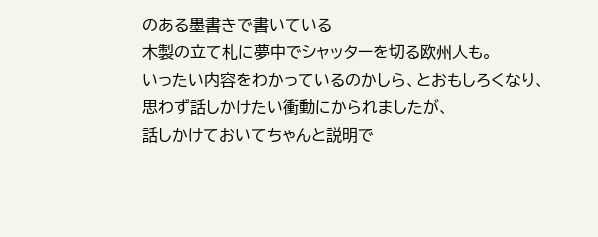のある墨書きで書いている
木製の立て札に夢中でシャッターを切る欧州人も。
いったい内容をわかっているのかしら、とおもしろくなり、
思わず話しかけたい衝動にかられましたが、
話しかけておいてちゃんと説明で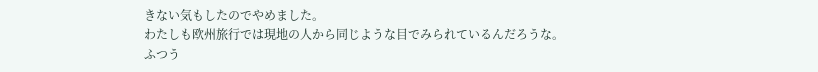きない気もしたのでやめました。
わたしも欧州旅行では現地の人から同じような目でみられているんだろうな。
ふつう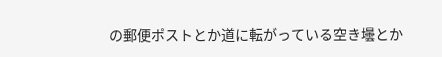の郵便ポストとか道に転がっている空き壜とか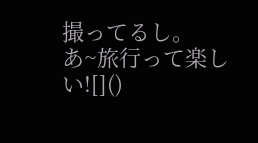撮ってるし。
あ~旅行って楽しい![]()